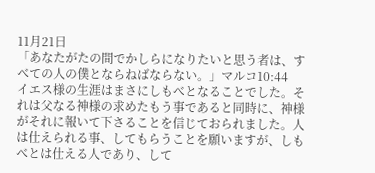11月21日
「あなたがたの間でかしらになりたいと思う者は、すべての人の僕とならねばならない。」マルコ10:44
イエス様の生涯はまさにしもべとなることでした。それは父なる神様の求めたもう事であると同時に、神様がそれに報いて下さることを信じておられました。人は仕えられる事、してもらうことを願いますが、しもべとは仕える人であり、して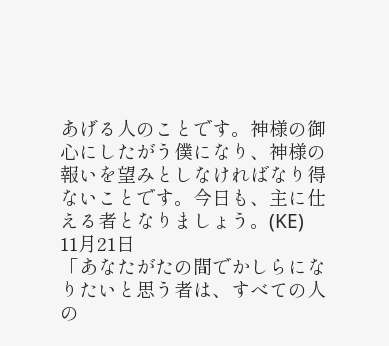あげる人のことです。神様の御心にしたがう僕になり、神様の報いを望みとしなければなり得ないことです。今日も、主に仕える者となりましょう。(KE)
11月21日
「あなたがたの間でかしらになりたいと思う者は、すべての人の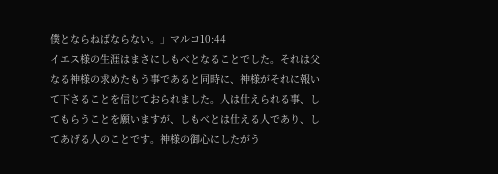僕とならねばならない。」マルコ10:44
イエス様の生涯はまさにしもべとなることでした。それは父なる神様の求めたもう事であると同時に、神様がそれに報いて下さることを信じておられました。人は仕えられる事、してもらうことを願いますが、しもべとは仕える人であり、してあげる人のことです。神様の御心にしたがう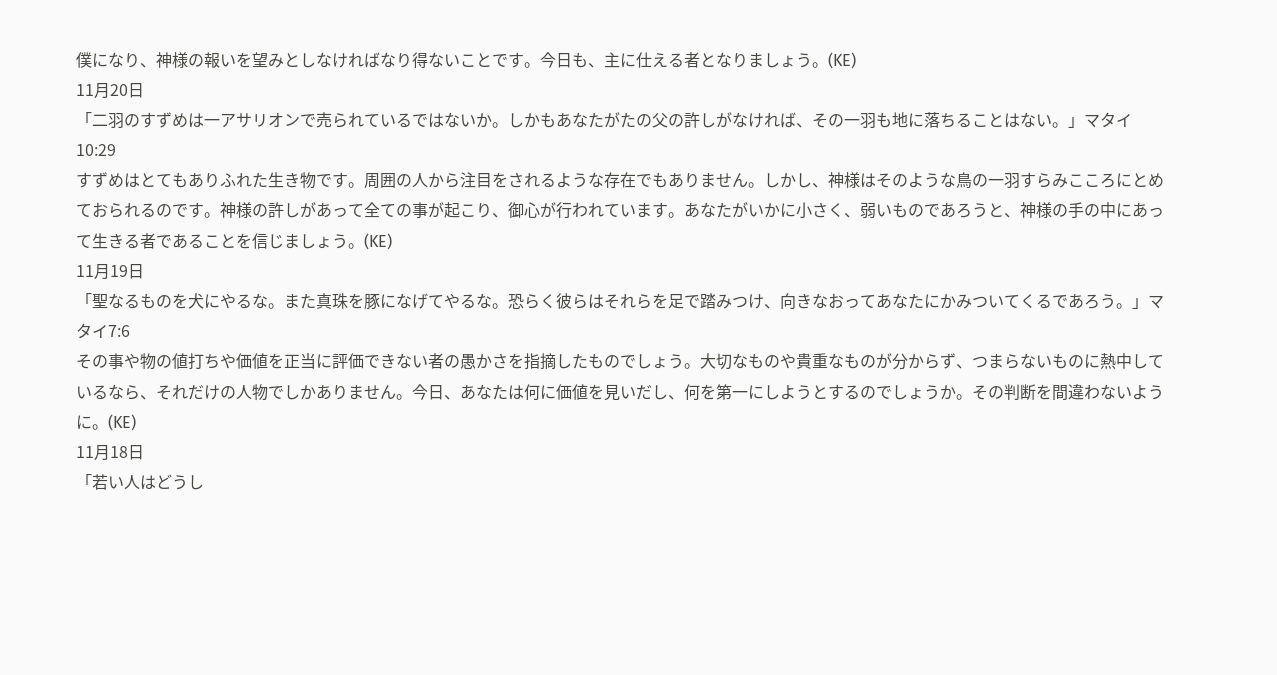僕になり、神様の報いを望みとしなければなり得ないことです。今日も、主に仕える者となりましょう。(KE)
11月20日
「二羽のすずめは一アサリオンで売られているではないか。しかもあなたがたの父の許しがなければ、その一羽も地に落ちることはない。」マタイ10:29
すずめはとてもありふれた生き物です。周囲の人から注目をされるような存在でもありません。しかし、神様はそのような鳥の一羽すらみこころにとめておられるのです。神様の許しがあって全ての事が起こり、御心が行われています。あなたがいかに小さく、弱いものであろうと、神様の手の中にあって生きる者であることを信じましょう。(KE)
11月19日
「聖なるものを犬にやるな。また真珠を豚になげてやるな。恐らく彼らはそれらを足で踏みつけ、向きなおってあなたにかみついてくるであろう。」マタイ7:6
その事や物の値打ちや価値を正当に評価できない者の愚かさを指摘したものでしょう。大切なものや貴重なものが分からず、つまらないものに熱中しているなら、それだけの人物でしかありません。今日、あなたは何に価値を見いだし、何を第一にしようとするのでしょうか。その判断を間違わないように。(KE)
11月18日
「若い人はどうし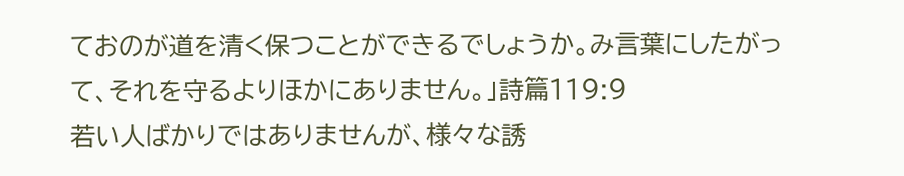ておのが道を清く保つことができるでしょうか。み言葉にしたがって、それを守るよりほかにありません。」詩篇119:9
若い人ばかりではありませんが、様々な誘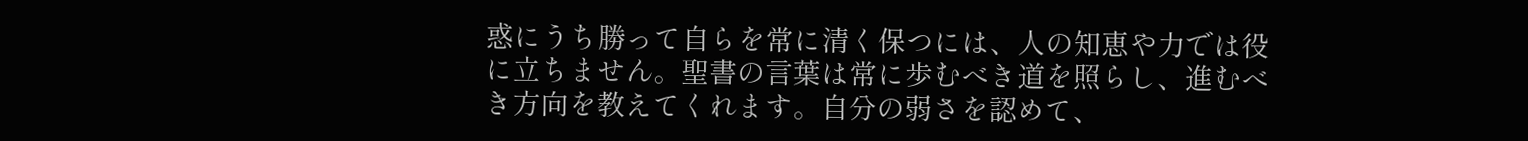惑にうち勝って自らを常に清く保つには、人の知恵や力では役に立ちません。聖書の言葉は常に歩むべき道を照らし、進むべき方向を教えてくれます。自分の弱さを認めて、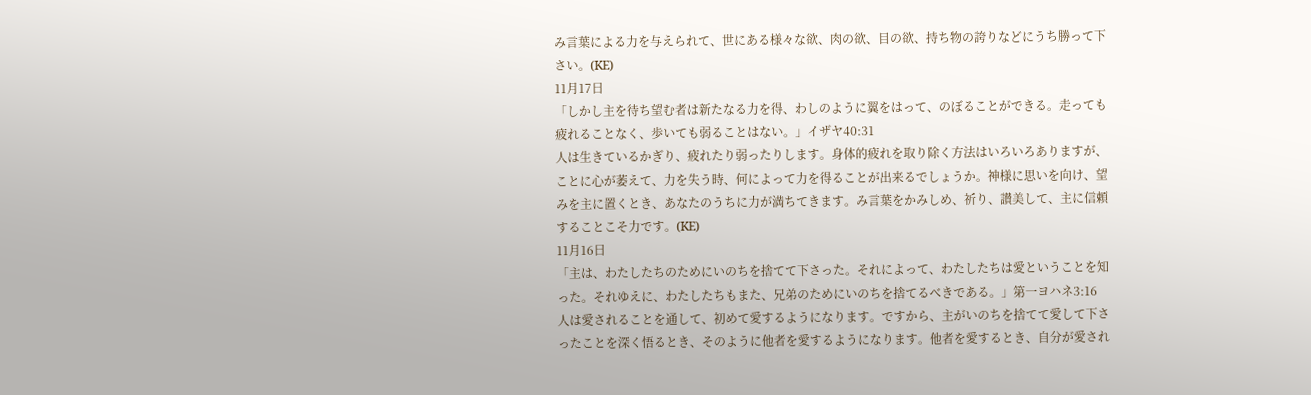み言葉による力を与えられて、世にある様々な欲、肉の欲、目の欲、持ち物の誇りなどにうち勝って下さい。(KE)
11月17日
「しかし主を待ち望む者は新たなる力を得、わしのように翼をはって、のぼることができる。走っても疲れることなく、歩いても弱ることはない。」イザヤ40:31
人は生きているかぎり、疲れたり弱ったりします。身体的疲れを取り除く方法はいろいろありますが、ことに心が萎えて、力を失う時、何によって力を得ることが出来るでしょうか。神様に思いを向け、望みを主に置くとき、あなたのうちに力が満ちてきます。み言葉をかみしめ、祈り、讃美して、主に信頼することこそ力です。(KE)
11月16日
「主は、わたしたちのためにいのちを捨てて下さった。それによって、わたしたちは愛ということを知った。それゆえに、わたしたちもまた、兄弟のためにいのちを捨てるべきである。」第一ヨハネ3:16
人は愛されることを通して、初めて愛するようになります。ですから、主がいのちを捨てて愛して下さったことを深く悟るとき、そのように他者を愛するようになります。他者を愛するとき、自分が愛され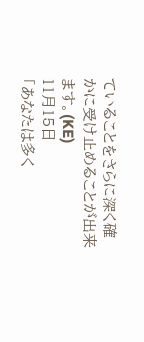ていることをさらに深く確かに受け止めることが出来ます。(KE)
11月15日
「あなたは多く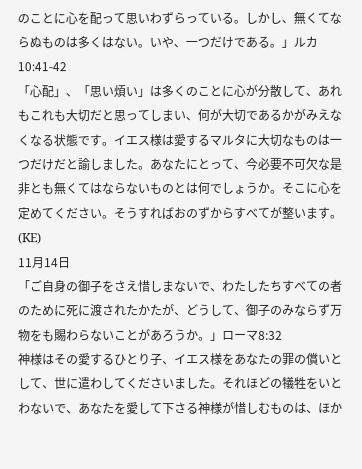のことに心を配って思いわずらっている。しかし、無くてならぬものは多くはない。いや、一つだけである。」ルカ10:41-42
「心配」、「思い煩い」は多くのことに心が分散して、あれもこれも大切だと思ってしまい、何が大切であるかがみえなくなる状態です。イエス様は愛するマルタに大切なものは一つだけだと諭しました。あなたにとって、今必要不可欠な是非とも無くてはならないものとは何でしょうか。そこに心を定めてください。そうすればおのずからすべてが整います。(KE)
11月14日
「ご自身の御子をさえ惜しまないで、わたしたちすべての者のために死に渡されたかたが、どうして、御子のみならず万物をも賜わらないことがあろうか。」ローマ8:32
神様はその愛するひとり子、イエス様をあなたの罪の償いとして、世に遣わしてくださいました。それほどの犠牲をいとわないで、あなたを愛して下さる神様が惜しむものは、ほか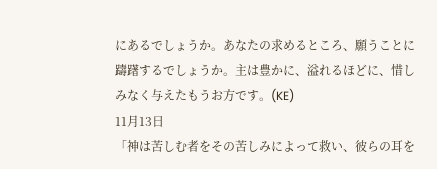にあるでしょうか。あなたの求めるところ、願うことに躊躇するでしょうか。主は豊かに、溢れるほどに、惜しみなく与えたもうお方です。(KE)
11月13日
「神は苦しむ者をその苦しみによって救い、彼らの耳を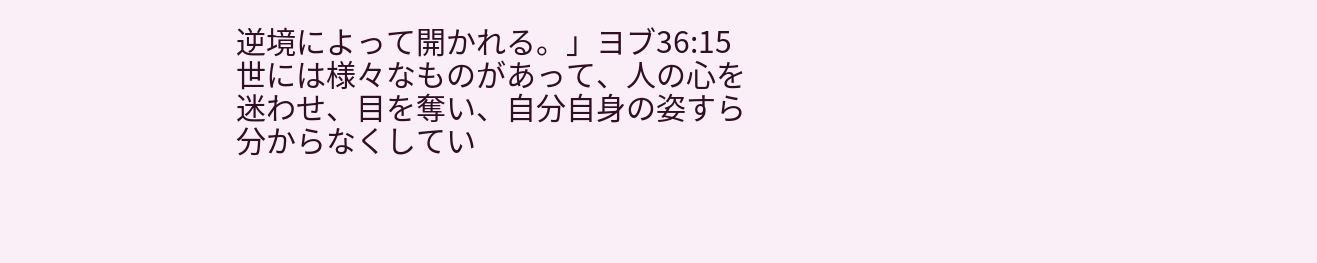逆境によって開かれる。」ヨブ36:15
世には様々なものがあって、人の心を迷わせ、目を奪い、自分自身の姿すら分からなくしてい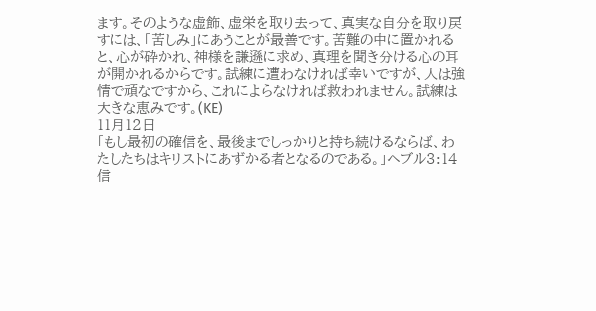ます。そのような虚飾、虚栄を取り去って、真実な自分を取り戻すには、「苦しみ」にあうことが最善です。苦難の中に置かれると、心が砕かれ、神様を謙遜に求め、真理を聞き分ける心の耳が開かれるからです。試練に遭わなければ幸いですが、人は強情で頑なですから、これによらなければ救われません。試練は大きな恵みです。(KE)
11月12日
「もし最初の確信を、最後までしっかりと持ち続けるならば、わたしたちはキリストにあずかる者となるのである。」ヘブル3:14
信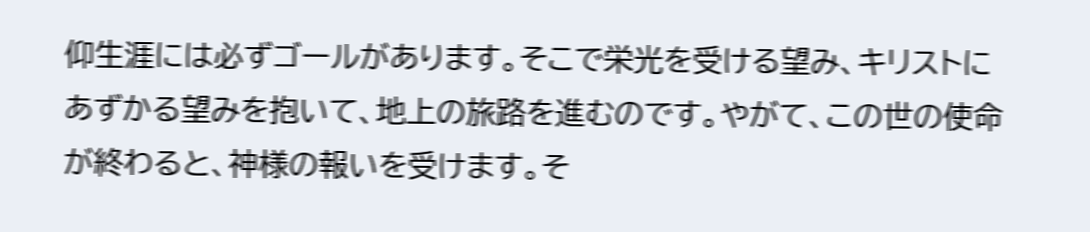仰生涯には必ずゴールがあります。そこで栄光を受ける望み、キリストにあずかる望みを抱いて、地上の旅路を進むのです。やがて、この世の使命が終わると、神様の報いを受けます。そ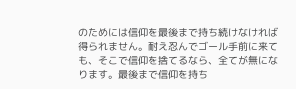のためには信仰を最後まで持ち続けなければ得られません。耐え忍んでゴール手前に来ても、そこで信仰を捨てるなら、全てが無になります。最後まで信仰を持ち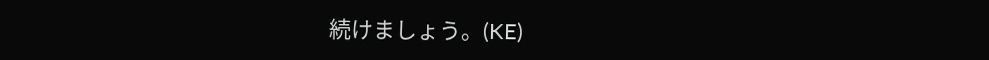続けましょう。(KE)